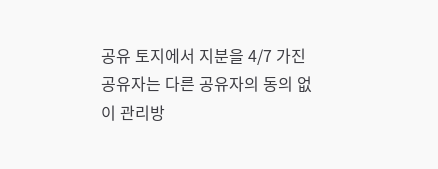공유 토지에서 지분을 4/7 가진 공유자는 다른 공유자의 동의 없이 관리방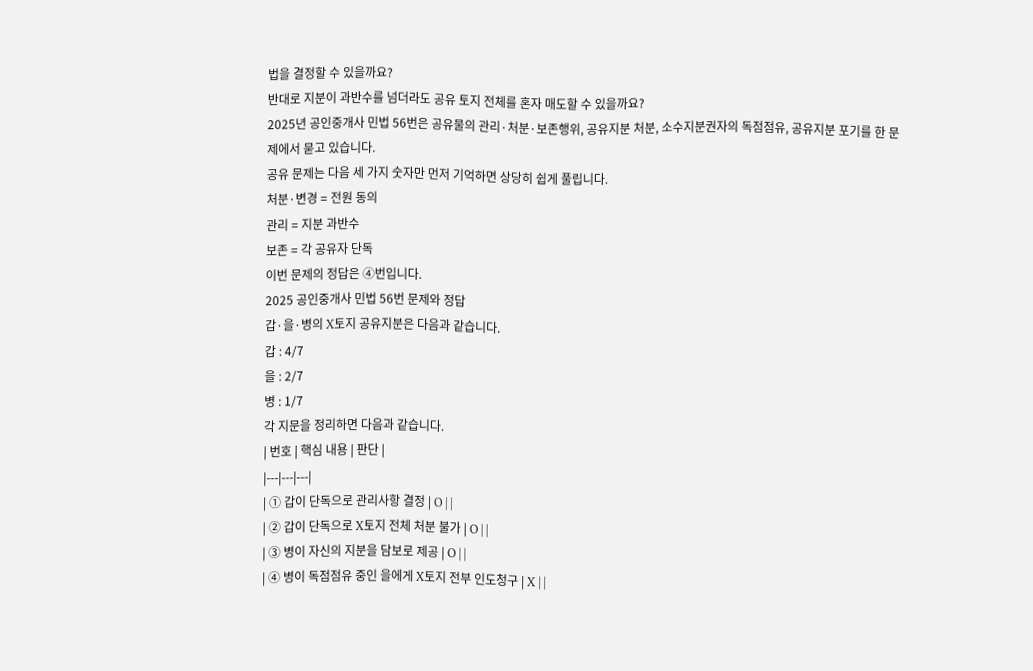법을 결정할 수 있을까요?
반대로 지분이 과반수를 넘더라도 공유 토지 전체를 혼자 매도할 수 있을까요?
2025년 공인중개사 민법 56번은 공유물의 관리·처분·보존행위, 공유지분 처분, 소수지분권자의 독점점유, 공유지분 포기를 한 문제에서 묻고 있습니다.
공유 문제는 다음 세 가지 숫자만 먼저 기억하면 상당히 쉽게 풀립니다.
처분·변경 = 전원 동의
관리 = 지분 과반수
보존 = 각 공유자 단독
이번 문제의 정답은 ④번입니다.
2025 공인중개사 민법 56번 문제와 정답
갑·을·병의 X토지 공유지분은 다음과 같습니다.
갑 : 4/7
을 : 2/7
병 : 1/7
각 지문을 정리하면 다음과 같습니다.
| 번호 | 핵심 내용 | 판단 |
|---|---|---|
| ① 갑이 단독으로 관리사항 결정 | O | |
| ② 갑이 단독으로 X토지 전체 처분 불가 | O | |
| ③ 병이 자신의 지분을 담보로 제공 | O | |
| ④ 병이 독점점유 중인 을에게 X토지 전부 인도청구 | X | |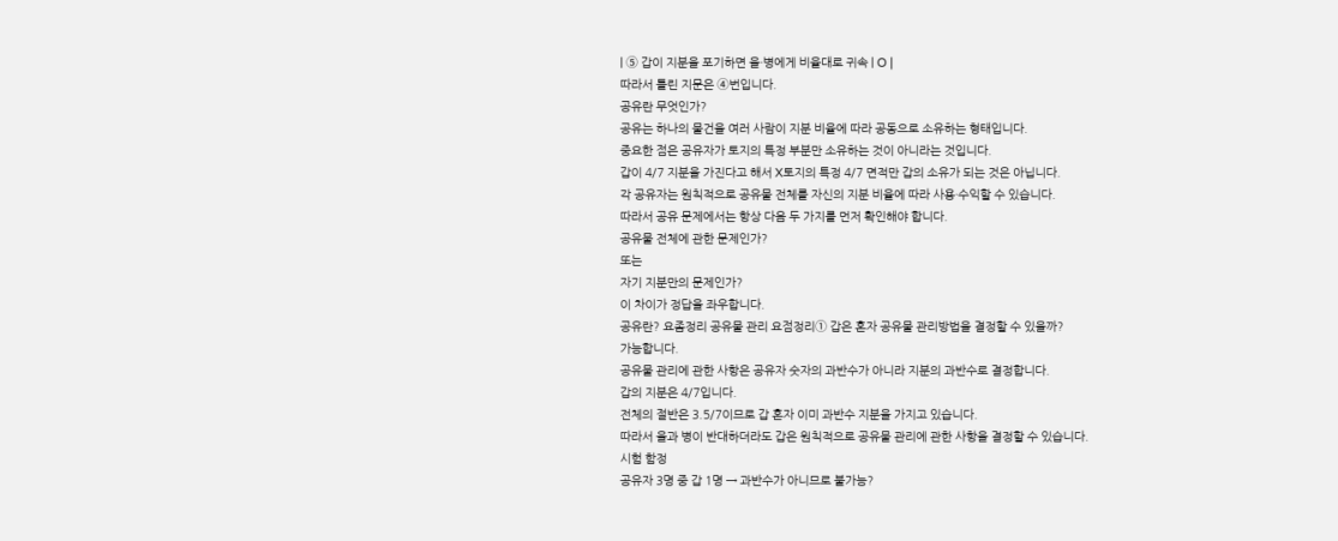| ⑤ 갑이 지분을 포기하면 을·병에게 비율대로 귀속 | O |
따라서 틀린 지문은 ④번입니다.
공유란 무엇인가?
공유는 하나의 물건을 여러 사람이 지분 비율에 따라 공동으로 소유하는 형태입니다.
중요한 점은 공유자가 토지의 특정 부분만 소유하는 것이 아니라는 것입니다.
갑이 4/7 지분을 가진다고 해서 X토지의 특정 4/7 면적만 갑의 소유가 되는 것은 아닙니다.
각 공유자는 원칙적으로 공유물 전체를 자신의 지분 비율에 따라 사용·수익할 수 있습니다.
따라서 공유 문제에서는 항상 다음 두 가지를 먼저 확인해야 합니다.
공유물 전체에 관한 문제인가?
또는
자기 지분만의 문제인가?
이 차이가 정답을 좌우합니다.
공유란? 요좀정리 공유물 관리 요점정리① 갑은 혼자 공유물 관리방법을 결정할 수 있을까?
가능합니다.
공유물 관리에 관한 사항은 공유자 숫자의 과반수가 아니라 지분의 과반수로 결정합니다.
갑의 지분은 4/7입니다.
전체의 절반은 3.5/7이므로 갑 혼자 이미 과반수 지분을 가지고 있습니다.
따라서 을과 병이 반대하더라도 갑은 원칙적으로 공유물 관리에 관한 사항을 결정할 수 있습니다.
시험 함정
공유자 3명 중 갑 1명 → 과반수가 아니므로 불가능?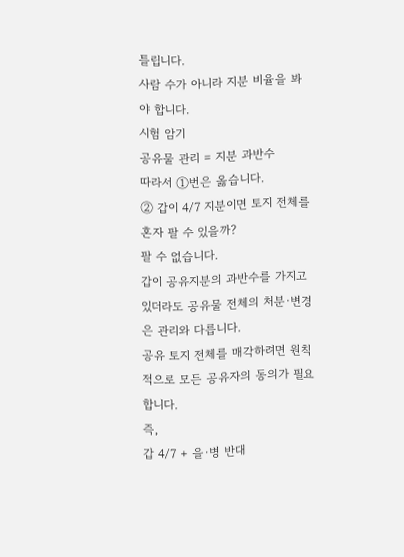틀립니다.
사람 수가 아니라 지분 비율을 봐야 합니다.
시험 암기
공유물 관리 = 지분 과반수
따라서 ①번은 옳습니다.
② 갑이 4/7 지분이면 토지 전체를 혼자 팔 수 있을까?
팔 수 없습니다.
갑이 공유지분의 과반수를 가지고 있더라도 공유물 전체의 처분·변경은 관리와 다릅니다.
공유 토지 전체를 매각하려면 원칙적으로 모든 공유자의 동의가 필요합니다.
즉,
갑 4/7 + 을·병 반대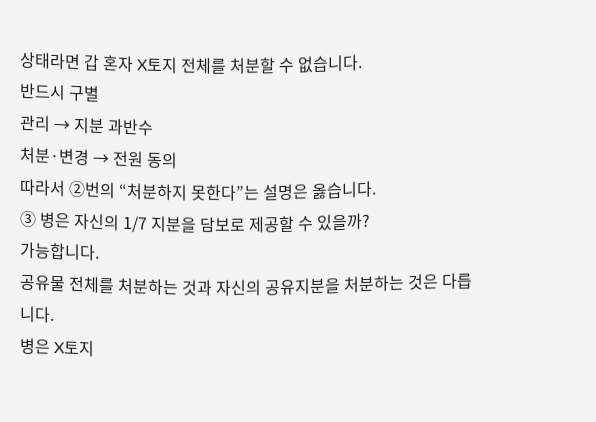상태라면 갑 혼자 X토지 전체를 처분할 수 없습니다.
반드시 구별
관리 → 지분 과반수
처분·변경 → 전원 동의
따라서 ②번의 “처분하지 못한다”는 설명은 옳습니다.
③ 병은 자신의 1/7 지분을 담보로 제공할 수 있을까?
가능합니다.
공유물 전체를 처분하는 것과 자신의 공유지분을 처분하는 것은 다릅니다.
병은 X토지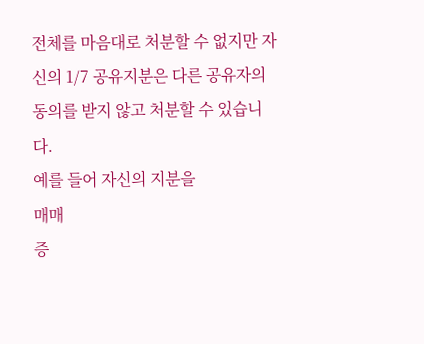전체를 마음대로 처분할 수 없지만 자신의 1/7 공유지분은 다른 공유자의 동의를 받지 않고 처분할 수 있습니다.
예를 들어 자신의 지분을
매매
증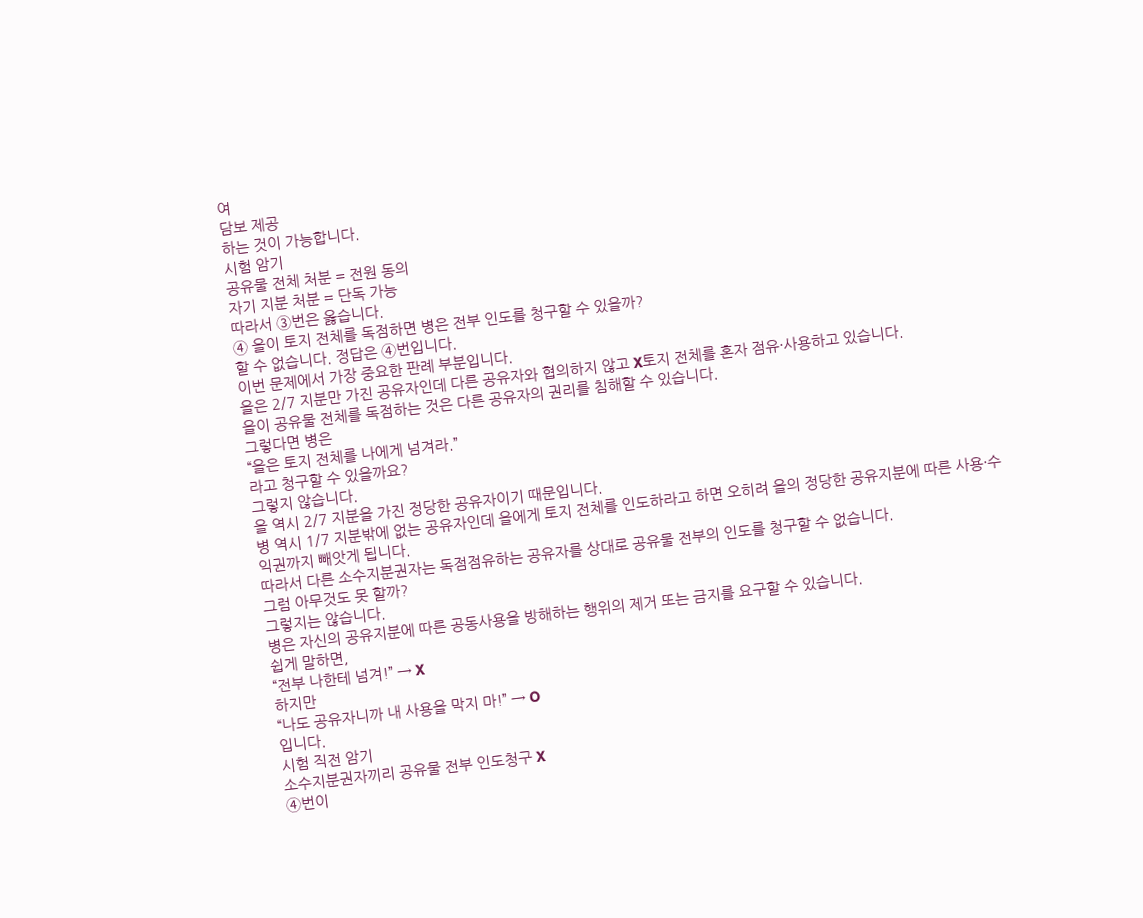여
담보 제공
하는 것이 가능합니다.
시험 암기
공유물 전체 처분 = 전원 동의
자기 지분 처분 = 단독 가능
따라서 ③번은 옳습니다.
④ 을이 토지 전체를 독점하면 병은 전부 인도를 청구할 수 있을까?
할 수 없습니다. 정답은 ④번입니다.
이번 문제에서 가장 중요한 판례 부분입니다.
을은 2/7 지분만 가진 공유자인데 다른 공유자와 협의하지 않고 X토지 전체를 혼자 점유·사용하고 있습니다.
을이 공유물 전체를 독점하는 것은 다른 공유자의 권리를 침해할 수 있습니다.
그렇다면 병은
“을은 토지 전체를 나에게 넘겨라.”
라고 청구할 수 있을까요?
그렇지 않습니다.
을 역시 2/7 지분을 가진 정당한 공유자이기 때문입니다.
병 역시 1/7 지분밖에 없는 공유자인데 을에게 토지 전체를 인도하라고 하면 오히려 을의 정당한 공유지분에 따른 사용·수익권까지 빼앗게 됩니다.
따라서 다른 소수지분권자는 독점점유하는 공유자를 상대로 공유물 전부의 인도를 청구할 수 없습니다.
그럼 아무것도 못 할까?
그렇지는 않습니다.
병은 자신의 공유지분에 따른 공동사용을 방해하는 행위의 제거 또는 금지를 요구할 수 있습니다.
쉽게 말하면,
“전부 나한테 넘겨!” → X
하지만
“나도 공유자니까 내 사용을 막지 마!” → O
입니다.
시험 직전 암기
소수지분권자끼리 공유물 전부 인도청구 X
④번이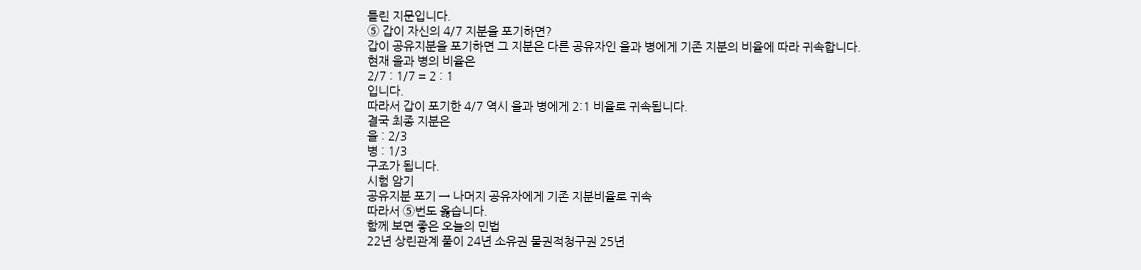틀린 지문입니다.
⑤ 갑이 자신의 4/7 지분을 포기하면?
갑이 공유지분을 포기하면 그 지분은 다른 공유자인 을과 병에게 기존 지분의 비율에 따라 귀속합니다.
현재 을과 병의 비율은
2/7 : 1/7 = 2 : 1
입니다.
따라서 갑이 포기한 4/7 역시 을과 병에게 2:1 비율로 귀속됩니다.
결국 최종 지분은
을 : 2/3
병 : 1/3
구조가 됩니다.
시험 암기
공유지분 포기 → 나머지 공유자에게 기존 지분비율로 귀속
따라서 ⑤번도 옳습니다.
함께 보면 좋은 오늘의 민법
22년 상린관계 풀이 24년 소유권 물권적청구권 25년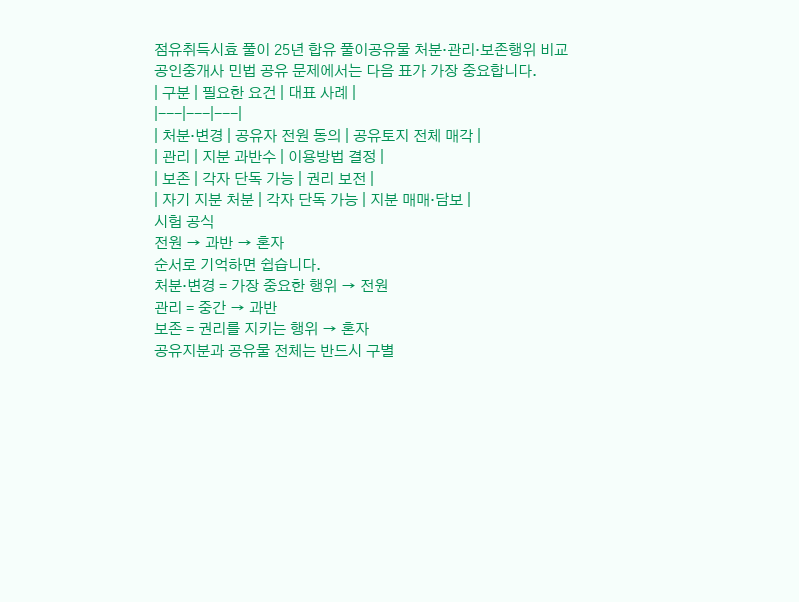점유취득시효 풀이 25년 합유 풀이공유물 처분·관리·보존행위 비교
공인중개사 민법 공유 문제에서는 다음 표가 가장 중요합니다.
| 구분 | 필요한 요건 | 대표 사례 |
|---|---|---|
| 처분·변경 | 공유자 전원 동의 | 공유토지 전체 매각 |
| 관리 | 지분 과반수 | 이용방법 결정 |
| 보존 | 각자 단독 가능 | 권리 보전 |
| 자기 지분 처분 | 각자 단독 가능 | 지분 매매·담보 |
시험 공식
전원 → 과반 → 혼자
순서로 기억하면 쉽습니다.
처분·변경 = 가장 중요한 행위 → 전원
관리 = 중간 → 과반
보존 = 권리를 지키는 행위 → 혼자
공유지분과 공유물 전체는 반드시 구별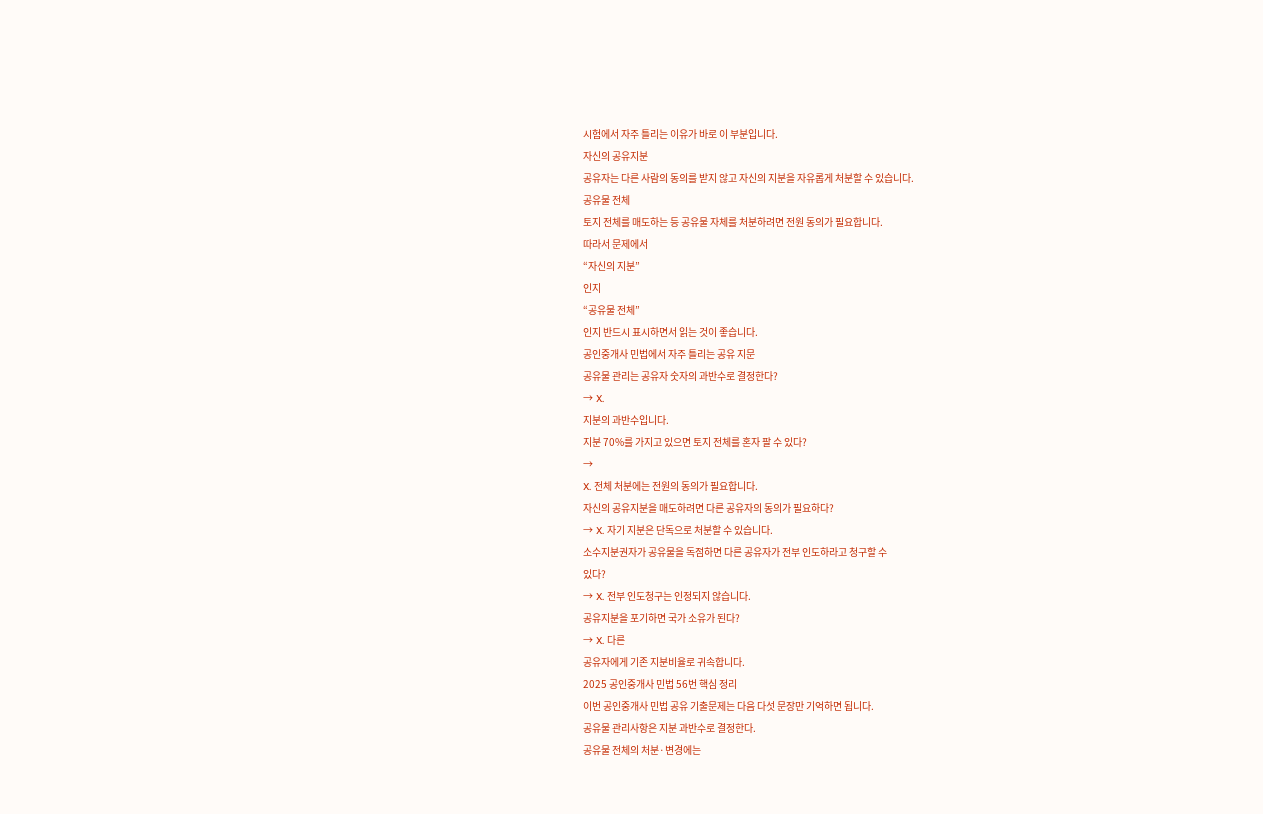시험에서 자주 틀리는 이유가 바로 이 부분입니다.
자신의 공유지분
공유자는 다른 사람의 동의를 받지 않고 자신의 지분을 자유롭게 처분할 수 있습니다.
공유물 전체
토지 전체를 매도하는 등 공유물 자체를 처분하려면 전원 동의가 필요합니다.
따라서 문제에서
“자신의 지분”
인지
“공유물 전체”
인지 반드시 표시하면서 읽는 것이 좋습니다.
공인중개사 민법에서 자주 틀리는 공유 지문
공유물 관리는 공유자 숫자의 과반수로 결정한다?
→ X.
지분의 과반수입니다.
지분 70%를 가지고 있으면 토지 전체를 혼자 팔 수 있다?
→
X. 전체 처분에는 전원의 동의가 필요합니다.
자신의 공유지분을 매도하려면 다른 공유자의 동의가 필요하다?
→ X. 자기 지분은 단독으로 처분할 수 있습니다.
소수지분권자가 공유물을 독점하면 다른 공유자가 전부 인도하라고 청구할 수
있다?
→ X. 전부 인도청구는 인정되지 않습니다.
공유지분을 포기하면 국가 소유가 된다?
→ X. 다른
공유자에게 기존 지분비율로 귀속합니다.
2025 공인중개사 민법 56번 핵심 정리
이번 공인중개사 민법 공유 기출문제는 다음 다섯 문장만 기억하면 됩니다.
공유물 관리사항은 지분 과반수로 결정한다.
공유물 전체의 처분·변경에는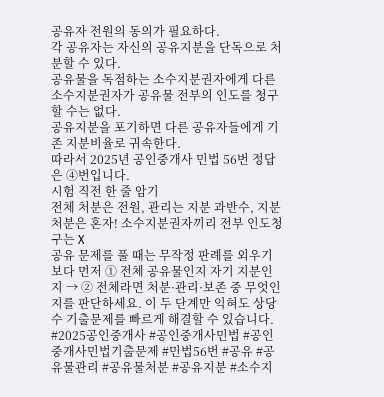공유자 전원의 동의가 필요하다.
각 공유자는 자신의 공유지분을 단독으로 처분할 수 있다.
공유물을 독점하는 소수지분권자에게 다른 소수지분권자가 공유물 전부의 인도를 청구할 수는 없다.
공유지분을 포기하면 다른 공유자들에게 기존 지분비율로 귀속한다.
따라서 2025년 공인중개사 민법 56번 정답은 ④번입니다.
시험 직전 한 줄 암기
전체 처분은 전원, 관리는 지분 과반수, 지분 처분은 혼자! 소수지분권자끼리 전부 인도청구는 X
공유 문제를 풀 때는 무작정 판례를 외우기보다 먼저 ① 전체 공유물인지 자기 지분인지 → ② 전체라면 처분·관리·보존 중 무엇인지를 판단하세요. 이 두 단계만 익혀도 상당수 기출문제를 빠르게 해결할 수 있습니다.
#2025공인중개사 #공인중개사민법 #공인중개사민법기출문제 #민법56번 #공유 #공유물관리 #공유물처분 #공유지분 #소수지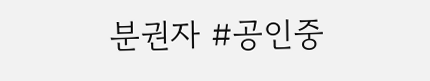분권자 #공인중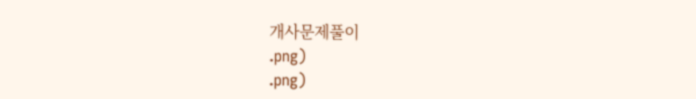개사문제풀이
.png)
.png)